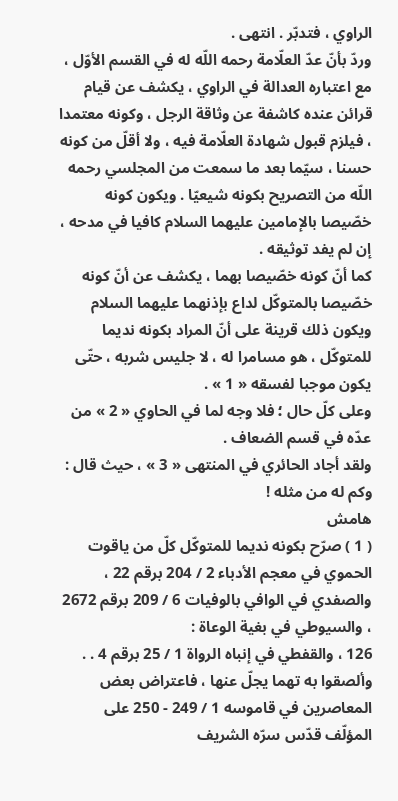الراوي ، فتدبّر . انتهى .
وردّ بأنّ عدّ العلّامة رحمه اللّه له في القسم الأوّل ، مع اعتباره العدالة في الراوي ، يكشف عن قيام قرائن عنده كاشفة عن وثاقة الرجل ، وكونه معتمدا ، فيلزم قبول شهادة العلّامة فيه ، ولا أقلّ من كونه حسنا ، سيّما بعد ما سمعت من المجلسي رحمه اللّه من التصريح بكونه شيعيّا . ويكون كونه خصّيصا بالإمامين عليهما السلام كافيا في مدحه ، إن لم يفد توثيقه .
كما أنّ كونه خصّيصا بهما ، يكشف عن أنّ كونه خصّيصا بالمتوكّل لداع بإذنهما عليهما السلام ويكون ذلك قرينة على أنّ المراد بكونه نديما للمتوكّل ، هو مسامرا له ، لا جليس شربه ، حتّى يكون موجبا لفسقه « 1 » .
وعلى كلّ حال ؛ فلا وجه لما في الحاوي « 2 » من عدّه في قسم الضعاف .
ولقد أجاد الحائري في المنتهى « 3 » ، حيث قال : وكم له من مثله !
هامش
( 1 ) صرّح بكونه نديما للمتوكّل كلّ من ياقوت الحموي في معجم الأدباء 2 / 204 برقم 22 ، والصفدي في الوافي بالوفيات 6 / 209 برقم 2672 ، والسيوطي في بغية الوعاة :
126 ، والقفطي في إنباه الرواة 1 / 25 برقم 4 . . وألصقوا به تهما يجلّ عنها ، فاعتراض بعض المعاصرين في قاموسه 1 / 249 - 250 على المؤلّف قدّس سرّه الشريف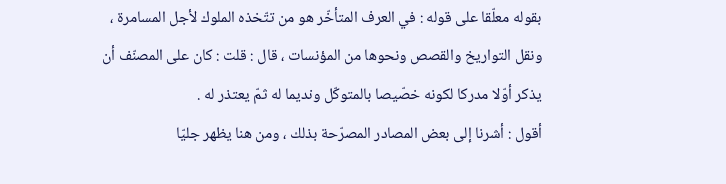بقوله معلّقا على قوله : في العرف المتأخّر هو من تتّخذه الملوك لأجل المسامرة ، ونقل التواريخ والقصص ونحوها من المؤنسات ، قال : قلت : كان على المصنّف أن يذكر أوّلا مدركا لكونه خصّيصا بالمتوكّل ونديما له ثمّ يعتذر له .
أقول : أشرنا إلى بعض المصادر المصرّحة بذلك ، ومن هنا يظهر جليّا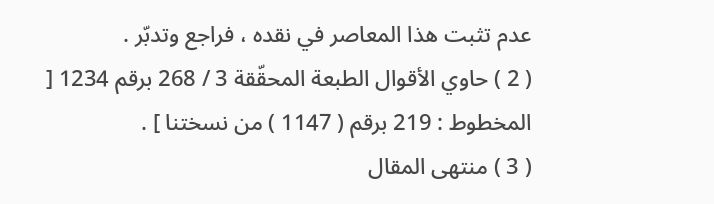عدم تثبت هذا المعاصر في نقده ، فراجع وتدبّر .
( 2 ) حاوي الأقوال الطبعة المحقّقة 3 / 268 برقم 1234 [ المخطوط : 219 برقم ( 1147 ) من نسختنا ] .
( 3 ) منتهى المقال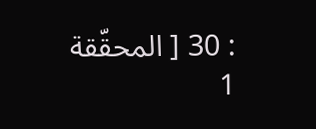: 30 [ المحقّقة 1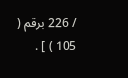/ 226 برقم ( 105 ) ] .